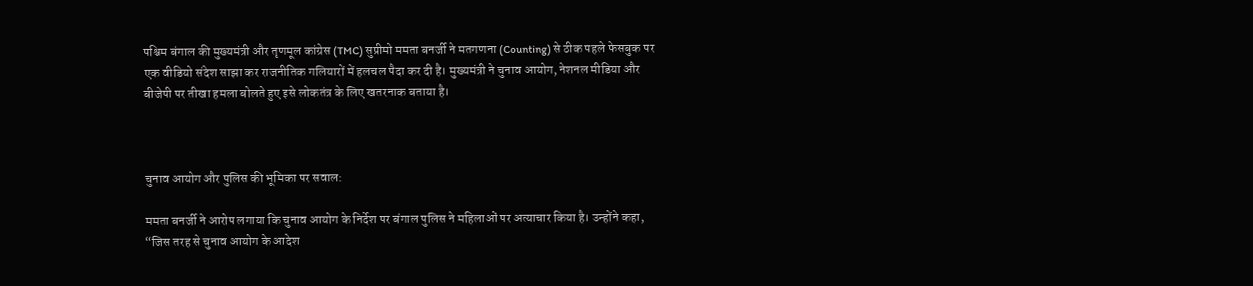पश्चिम बंगाल की मुख्यमंत्री और तृणमूल कांग्रेस (TMC) सुप्रीमो ममता बनर्जी ने मतगणना (Counting) से ठीक पहले फेसबुक पर एक वीडियो संदेश साझा कर राजनीतिक गलियारों में हलचल पैदा कर दी है। मुख्यमंत्री ने चुनाव आयोग, नेशनल मीडिया और बीजेपी पर तीखा हमला बोलते हुए इसे लोकतंत्र के लिए खतरनाक बताया है।



चुनाव आयोग और पुलिस की भूमिका पर सवाल:

ममता बनर्जी ने आरोप लगाया कि चुनाव आयोग के निर्देश पर बंगाल पुलिस ने महिलाओं पर अत्याचार किया है। उन्होंने कहा, “जिस तरह से चुनाव आयोग के आदेश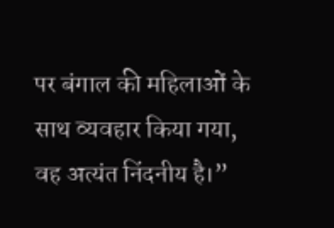पर बंगाल की महिलाओं के साथ व्यवहार किया गया, वह अत्यंत निंदनीय है।”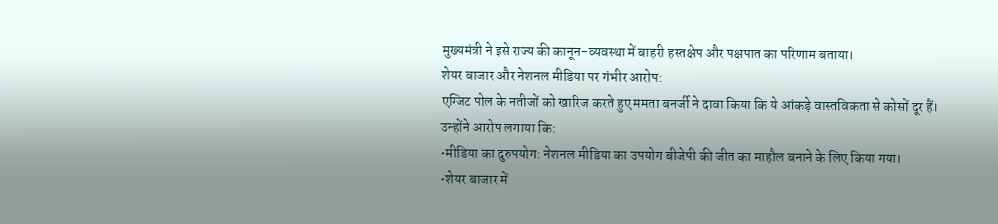मुख्यमंत्री ने इसे राज्य की कानून-व्यवस्था में बाहरी हस्तक्षेप और पक्षपात का परिणाम बताया।
शेयर बाजार और नेशनल मीडिया पर गंभीर आरोप:
एग्जिट पोल के नतीजों को खारिज करते हुए ममता बनर्जी ने दावा किया कि ये आंकड़े वास्तविकता से कोसों दूर हैं। उन्होंने आरोप लगाया कि:
•मीडिया का दुरुपयोग: नेशनल मीडिया का उपयोग बीजेपी की जीत का माहौल बनाने के लिए किया गया।
•शेयर बाजार में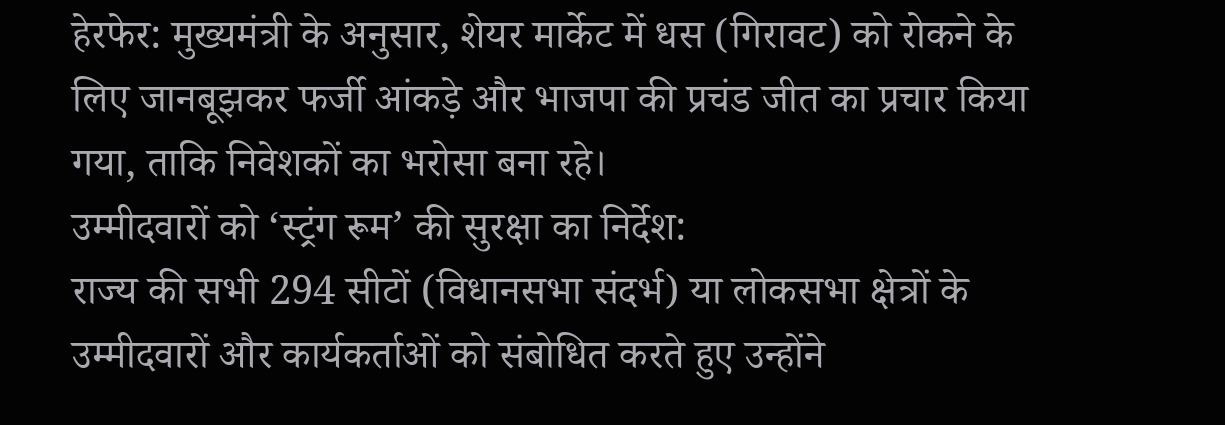हेरफेर: मुख्यमंत्री के अनुसार, शेयर मार्केट में धस (गिरावट) को रोकने के लिए जानबूझकर फर्जी आंकड़े और भाजपा की प्रचंड जीत का प्रचार किया गया, ताकि निवेशकों का भरोसा बना रहे।
उम्मीदवारों को ‘स्ट्रंग रूम’ की सुरक्षा का निर्देश:
राज्य की सभी 294 सीटों (विधानसभा संदर्भ) या लोकसभा क्षेत्रों के उम्मीदवारों और कार्यकर्ताओं को संबोधित करते हुए उन्होंने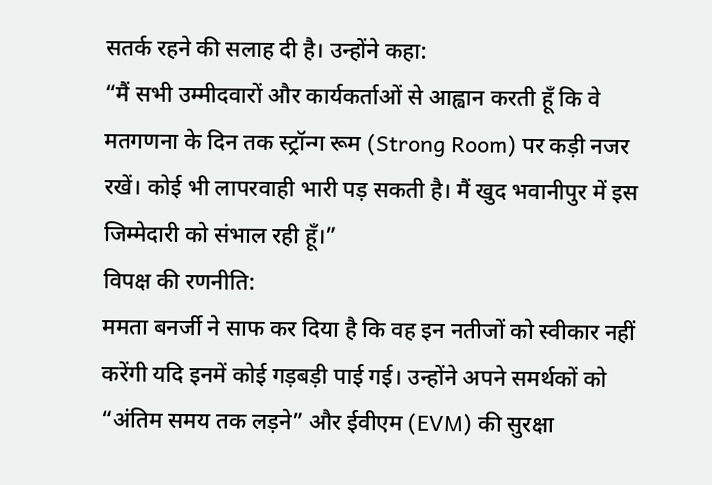सतर्क रहने की सलाह दी है। उन्होंने कहा:
“मैं सभी उम्मीदवारों और कार्यकर्ताओं से आह्वान करती हूँ कि वे मतगणना के दिन तक स्ट्रॉन्ग रूम (Strong Room) पर कड़ी नजर रखें। कोई भी लापरवाही भारी पड़ सकती है। मैं खुद भवानीपुर में इस जिम्मेदारी को संभाल रही हूँ।”
विपक्ष की रणनीति:
ममता बनर्जी ने साफ कर दिया है कि वह इन नतीजों को स्वीकार नहीं करेंगी यदि इनमें कोई गड़बड़ी पाई गई। उन्होंने अपने समर्थकों को “अंतिम समय तक लड़ने” और ईवीएम (EVM) की सुरक्षा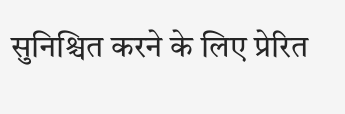सुनिश्चित करने के लिए प्रेरित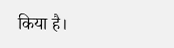किया है।